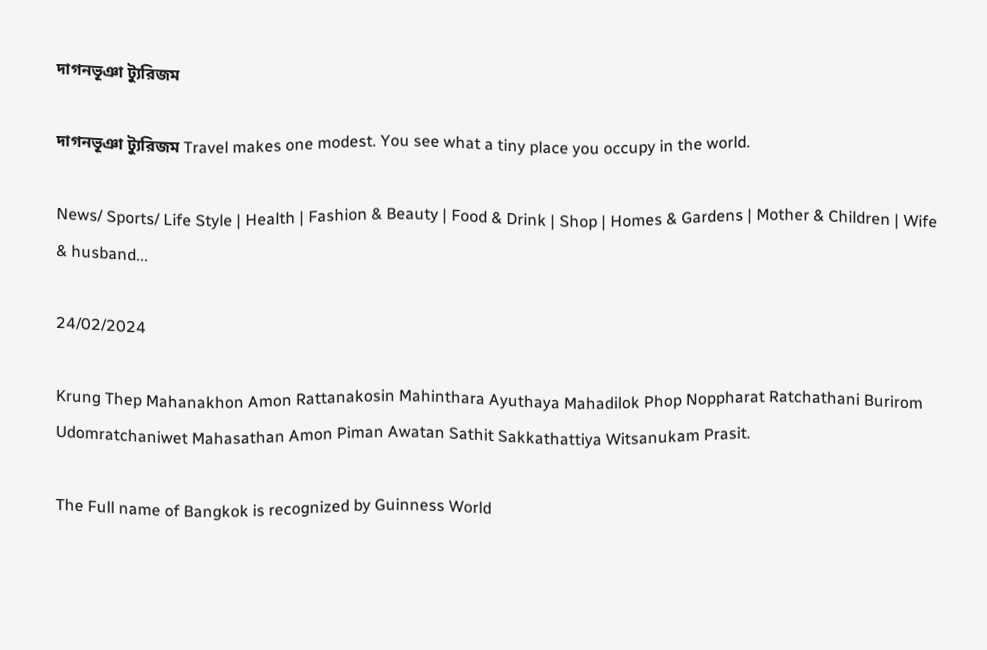দাগনভূঞা ট্যুরিজম

দাগনভূঞা ট্যুরিজম Travel makes one modest. You see what a tiny place you occupy in the world.

News/ Sports/ Life Style | Health | Fashion & Beauty | Food & Drink | Shop | Homes & Gardens | Mother & Children | Wife & husband...

24/02/2024

Krung Thep Mahanakhon Amon Rattanakosin Mahinthara Ayuthaya Mahadilok Phop Noppharat Ratchathani Burirom Udomratchaniwet Mahasathan Amon Piman Awatan Sathit Sakkathattiya Witsanukam Prasit.

The Full name of Bangkok is recognized by Guinness World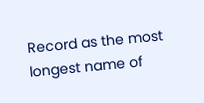Record as the most longest name of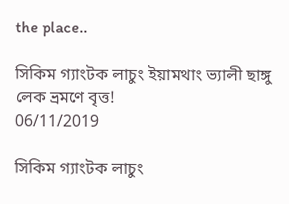the place..

সিকিম গ্যাংটক লাচুং ইয়ামথাং ভ্যালী ছাঙ্গু লেক ভ্রমণে বৃত্ত!
06/11/2019

সিকিম গ্যাংটক লাচুং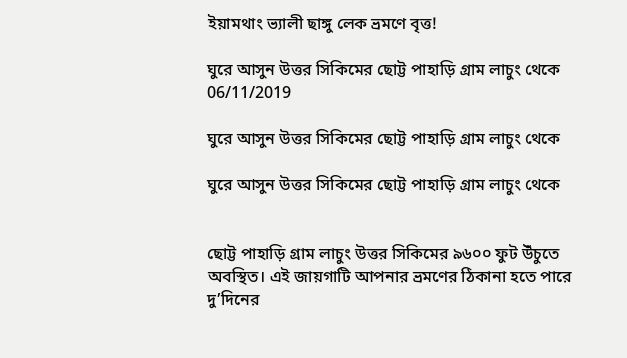ইয়ামথাং ভ্যালী ছাঙ্গু লেক ভ্রমণে বৃত্ত!

ঘুরে আসুন উত্তর সিকিমের ছোট্ট পাহাড়ি গ্রাম লাচুং থেকে
06/11/2019

ঘুরে আসুন উত্তর সিকিমের ছোট্ট পাহাড়ি গ্রাম লাচুং থেকে

ঘুরে আসুন উত্তর সিকিমের ছোট্ট পাহাড়ি গ্রাম লাচুং থেকে


ছোট্ট পাহাড়ি গ্রাম লাচুং উত্তর সিকিমের ৯৬০০ ফুট উঁচুতে অবস্থিত। এই জায়গাটি আপনার ভ্রমণের ঠিকানা হতে পারে দু’দিনের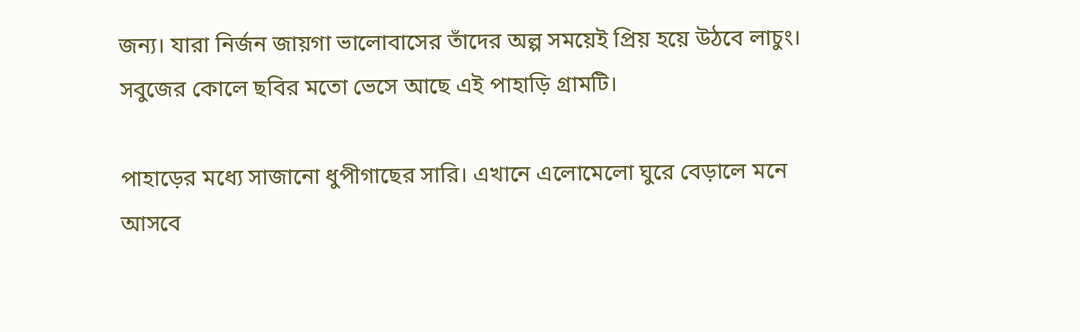জন্য। যারা নির্জন জায়গা ভালোবাসের তাঁদের অল্প সময়েই প্রিয় হয়ে উঠবে লাচুং। সবুজের কোলে ছবির মতো ভেসে আছে এই পাহাড়ি গ্রামটি।

পাহাড়ের মধ্যে সাজানো ধুপীগাছের সারি। এখানে এলোমেলো ঘুরে বেড়ালে মনে আসবে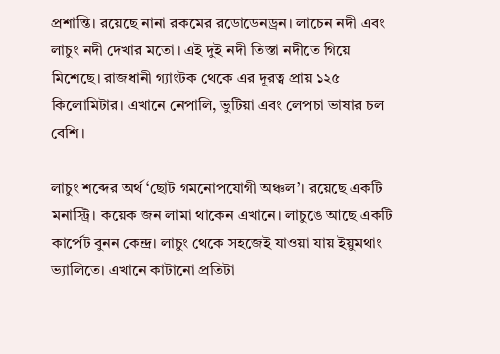প্রশান্তি। রয়েছে নানা রকমের রডোডেনড্রন। লাচেন নদী এবং লাচুং নদী দেখার মতো। এই দুই নদী তিস্তা নদীতে গিয়ে মিশেছে। রাজধানী গ্যাংটক থেকে এর দূরত্ব প্রায় ১২৫ কিলোমিটার। এখানে নেপালি, ভুটিয়া এবং লেপচা ভাষার চল বেশি।

লাচুং শব্দের অর্থ ‘ছোট গমনোপযোগী অঞ্চল’। রয়েছে একটি মনাস্ট্রি। কয়েক জন লামা থাকেন এখানে। লাচুঙে আছে একটি কার্পেট বুনন কেন্দ্র। লাচুং থেকে সহজেই যাওয়া যায় ইয়ুমথাং ভ্যালিতে। এখানে কাটানো প্রতিটা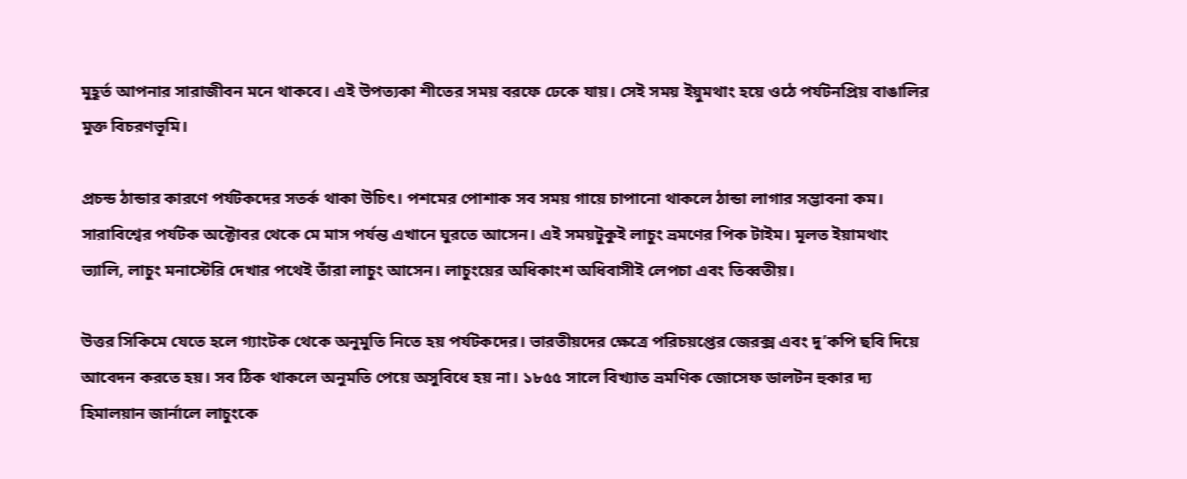মুহূর্ত আপনার সারাজীবন মনে থাকবে। এই উপত্যকা শীতের সময় বরফে ঢেকে যায়। সেই সময় ইয়ুমথাং হয়ে ওঠে পর্যটনপ্রিয় বাঙালির মুক্ত বিচরণভূমি।

প্রচন্ড ঠান্ডার কারণে পর্যটকদের সতর্ক থাকা উচিৎ। পশমের পোশাক সব সময় গায়ে চাপানো থাকলে ঠান্ডা লাগার সম্ভাবনা কম। সারাবিশ্বের পর্যটক অক্টোবর থেকে মে মাস পর্যন্ত এখানে ঘুরতে আসেন। এই সময়টুকুই লাচুং ভ্রমণের পিক টাইম। মূলত ইয়ামথাং ভ্যালি, লাচুং মনাস্টেরি দেখার পথেই তাঁরা লাচুং আসেন। লাচুংয়ের অধিকাংশ অধিবাসীই লেপচা এবং তিব্বতীয়।

উত্তর সিকিমে যেতে হলে গ্যাংটক থেকে অনুমুতি নিতে হয় পর্যটকদের। ভারতীয়দের ক্ষেত্রে পরিচয়প্তের জেরক্স এবং দু’কপি ছবি দিয়ে আবেদন করতে হয়। সব ঠিক থাকলে অনুমতি পেয়ে অসুবিধে হয় না। ১৮৫৫ সালে বিখ্যাত ভ্রমণিক জোসেফ ডালটন হুকার দ্য হিমালয়ান জার্নালে লাচুংকে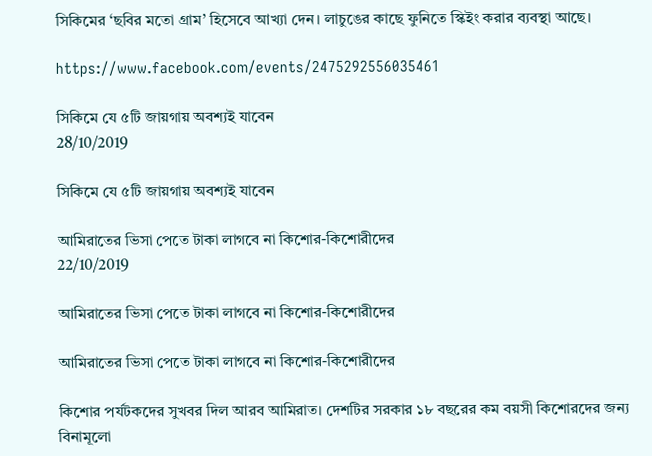সিকিমের ‘ছবির মতো গ্রাম’ হিসেবে আখ্যা দেন। লাচুঙের কাছে ফুনিতে স্কিইং করার ব্যবস্থা আছে।

https://www.facebook.com/events/2475292556035461

সিকিমে যে ৫টি জায়গায় অবশ্যই যাবেন
28/10/2019

সিকিমে যে ৫টি জায়গায় অবশ্যই যাবেন

আমিরাতের ভিসা পেতে টাকা লাগবে না কিশোর-কিশোরীদের
22/10/2019

আমিরাতের ভিসা পেতে টাকা লাগবে না কিশোর-কিশোরীদের

আমিরাতের ভিসা পেতে টাকা লাগবে না কিশোর-কিশোরীদের

কিশোর পর্যটকদের সুখবর দিল আরব আমিরাত। দেশটির সরকার ১৮ বছরের কম বয়সী কিশোরদের জন্য বিনামূলো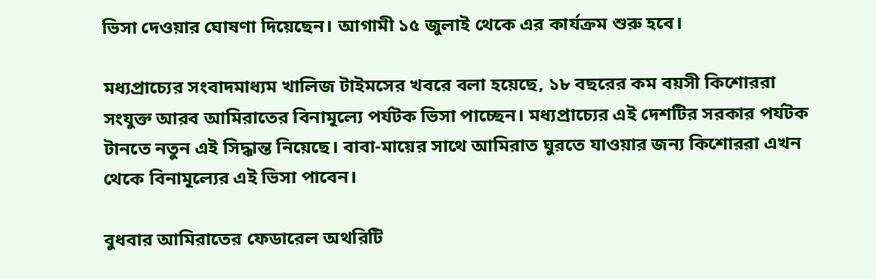ভিসা দেওয়ার ঘোষণা দিয়েছেন। আগামী ১৫ জুলাই থেকে এর কার্যক্রম শুরু হবে।

মধ্যপ্রাচ্যের সংবাদমাধ্যম খালিজ টাইমসের খবরে বলা হয়েছে, ১৮ বছরের কম বয়সী কিশোররা সংযুক্ত আরব আমিরাতের বিনামূল্যে পর্যটক ভিসা পাচ্ছেন। মধ্যপ্রাচ্যের এই দেশটির সরকার পর্যটক টানতে নতুন এই সিদ্ধান্ত নিয়েছে। বাবা-মায়ের সাথে আমিরাত ঘুরতে যাওয়ার জন্য কিশোররা এখন থেকে বিনামূল্যের এই ভিসা পাবেন।

বুধবার আমিরাতের ফেডারেল অথরিটি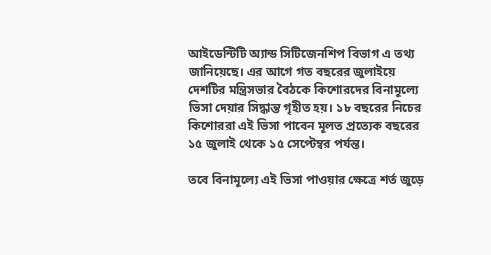আইডেন্টিটি অ্যান্ড সিটিজেনশিপ বিভাগ এ তথ্য জানিয়েছে। এর আগে গত বছরের জুলাইয়ে দেশটির মন্ত্রিসভার বৈঠকে কিশোরদের বিনামূল্যে ভিসা দেয়ার সিদ্ধান্ত গৃহীত হয়। ১৮ বছরের নিচের কিশোররা এই ভিসা পাবেন মূলত প্রত্যেক বছরের ১৫ জুলাই থেকে ১৫ সেপ্টেম্বর পর্যন্ত।

তবে বিনামূল্যে এই ভিসা পাওয়ার ক্ষেত্রে শর্ত জুড়ে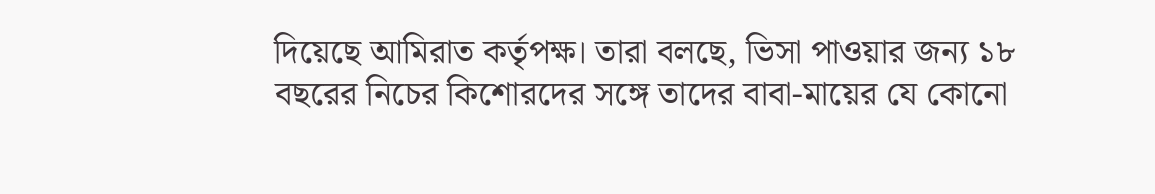দিয়েছে আমিরাত কর্তৃপক্ষ। তারা বলছে, ভিসা পাওয়ার জন্য ১৮ বছরের নিচের কিশোরদের সঙ্গে তাদের বাবা-মায়ের যে কোনো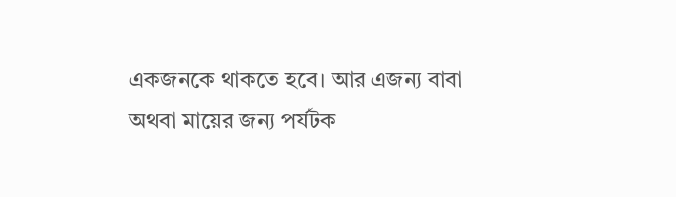একজনকে থাকতে হবে। আর এজন্য বাবা অথবা মায়ের জন্য পর্যটক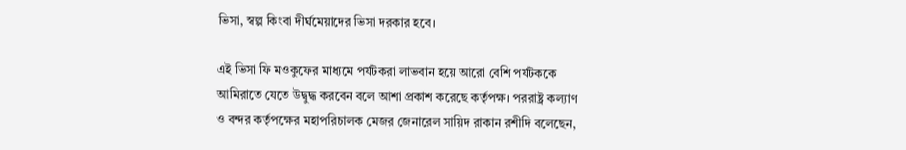ভিসা, স্বল্প কিংবা দীর্ঘমেয়াদের ভিসা দরকার হবে।

এই ভিসা ফি মওকুফের মাধ্যমে পর্যটকরা লাভবান হয়ে আরো বেশি পর্যটককে আমিরাতে যেতে উদ্বুদ্ধ করবেন বলে আশা প্রকাশ করেছে কর্তৃপক্ষ। পররাষ্ট্র কল্যাণ ও বন্দর কর্তৃপক্ষের মহাপরিচালক মেজর জেনারেল সায়িদ রাকান রশীদি বলেছেন,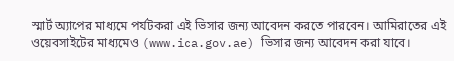স্মার্ট অ্যাপের মাধ্যমে পর্যটকরা এই ভিসার জন্য আবেদন করতে পারবেন। আমিরাতের এই ওয়েবসাইটের মাধ্যমেও (www.ica.gov.ae) ভিসার জন্য আবেদন করা যাবে।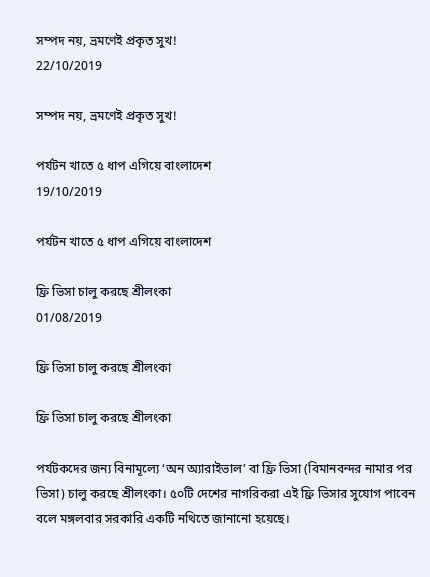সম্পদ নয়, ভ্রমণেই প্রকৃত সুখ!
22/10/2019

সম্পদ নয়, ভ্রমণেই প্রকৃত সুখ!

পর্যটন খাতে ৫ ধাপ এগিয়ে বাংলাদেশ
19/10/2019

পর্যটন খাতে ৫ ধাপ এগিয়ে বাংলাদেশ

ফ্রি ভিসা চালু করছে শ্রীলংকা
01/08/2019

ফ্রি ভিসা চালু করছে শ্রীলংকা

ফ্রি ভিসা চালু করছে শ্রীলংকা

পর্যটকদের জন্য বিনামূল্যে ‘অন অ্যারাইভাল’ বা ফ্রি ভিসা (বিমানবন্দর নামার পর ভিসা) চালু করছে শ্রীলংকা। ৫০টি দেশের নাগরিকরা এই ফ্রি ভিসার সুযোগ পাবেন বলে মঙ্গলবার সরকারি একটি নথিতে জানানো হয়েছে।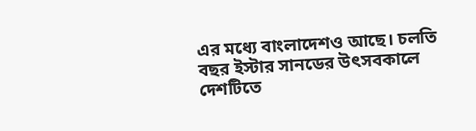এর মধ্যে বাংলাদেশও আছে। চলতি বছর ইস্টার সানডের উৎসবকালে দেশটিতে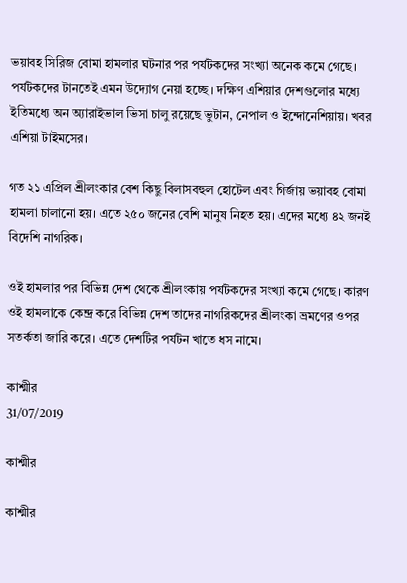ভয়াবহ সিরিজ বোমা হামলার ঘটনার পর পর্যটকদের সংখ্যা অনেক কমে গেছে।
পর্যটকদের টানতেই এমন উদ্যোগ নেয়া হচ্ছে। দক্ষিণ এশিয়ার দেশগুলোর মধ্যে ইতিমধ্যে অন অ্যারাইভাল ভিসা চালু রয়েছে ভুটান, নেপাল ও ইন্দোনেশিয়ায়। খবর এশিয়া টাইমসের।

গত ২১ এপ্রিল শ্রীলংকার বেশ কিছু বিলাসবহুল হোটেল এবং গির্জায় ভয়াবহ বোমা হামলা চালানো হয়। এতে ২৫০ জনের বেশি মানুষ নিহত হয়। এদের মধ্যে ৪২ জনই বিদেশি নাগরিক।

ওই হামলার পর বিভিন্ন দেশ থেকে শ্রীলংকায় পর্যটকদের সংখ্যা কমে গেছে। কারণ ওই হামলাকে কেন্দ্র করে বিভিন্ন দেশ তাদের নাগরিকদের শ্রীলংকা ভ্রমণের ওপর সতর্কতা জারি করে। এতে দেশটির পর্যটন খাতে ধস নামে।

কাশ্মীর
31/07/2019

কাশ্মীর

কাশ্মীর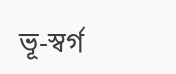ভূ-স্বর্গ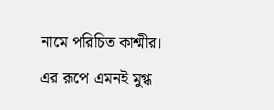নামে পরিচিত কাশ্মীর। এর রূপে এমনই মুগ্ধ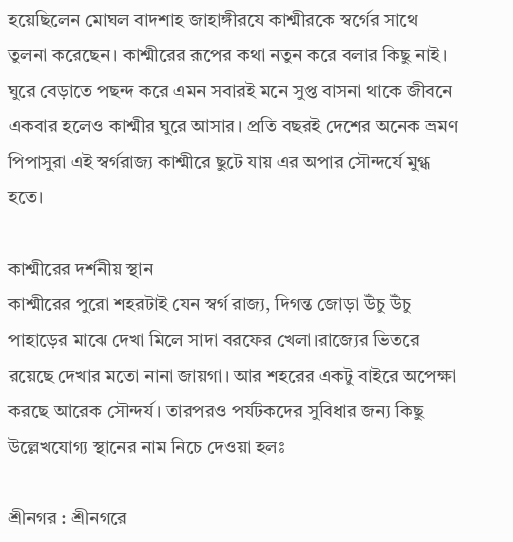হয়েছিলেন মোঘল বাদশাহ জাহাঙ্গীরযে কাশ্মীরকে স্বর্গের সাথে তুলনা করেছেন। কাশ্মীরের রূপের কথা নতুন করে বলার কিছু নাই। ঘুরে বেড়াতে পছন্দ করে এমন সবারই মনে সুপ্ত বাসনা থাকে জীবনে একবার হলেও কাশ্মীর ঘুরে আসার। প্রতি বছরই দেশের অনেক ভ্রমণ পিপাসুরা এই স্বর্গরাজ্য কাশ্মীরে ছুটে যায় এর অপার সৌন্দর্যে মুগ্ধ হতে।

কাশ্মীরের দর্শনীয় স্থান
কাশ্মীরের পুরো শহরটাই যেন স্বর্গ রাজ্য, দিগন্ত জোড়া উঁচু উঁচু পাহাড়ের মাঝে দেখা মিলে সাদা বরফের খেলা।রাজ্যের ভিতরে রয়েছে দেখার মতো নানা জায়গা। আর শহরের একটু বাইরে অপেক্ষা করছে আরেক সৌন্দর্য। তারপরও পর্যটকদের সুবিধার জন্য কিছু উল্লেখযোগ্য স্থানের নাম নিচে দেওয়া হলঃ

শ্রীনগর : শ্রীনগরে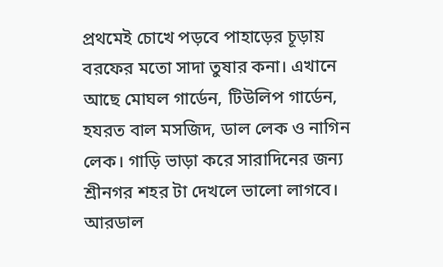প্রথমেই চোখে পড়বে পাহাড়ের চূড়ায় বরফের মতো সাদা তুষার কনা। এখানে আছে মোঘল গার্ডেন, টিউলিপ গার্ডেন, হযরত বাল মসজিদ, ডাল লেক ও নাগিন লেক। গাড়ি ভাড়া করে সারাদিনের জন্য শ্রীনগর শহর টা দেখলে ভালো লাগবে। আরডাল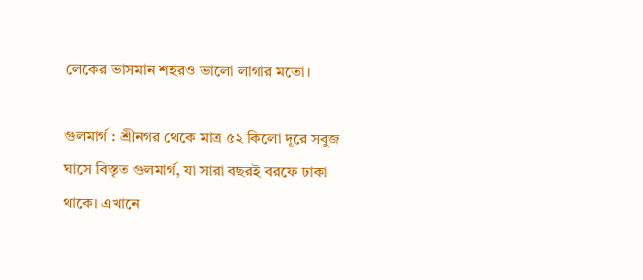লেকের ভাসমান শহরও ভালো লাগার মতো।

গুলমার্গ : শ্রীনগর থেকে মাত্র ৫২ কিলো দূরে সবুজ ঘাসে বিস্তৃত গুলমার্গ, যা সারা বছরই বরফে ঢাকা থাকে। এখানে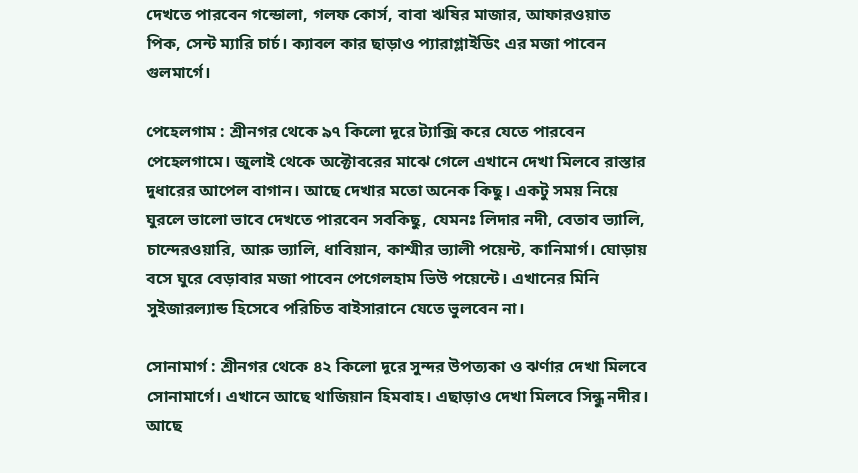দেখতে পারবেন গন্ডোলা, গলফ কোর্স, বাবা ঋষির মাজার, আফারওয়াত পিক, সেন্ট ম্যারি চার্চ। ক্যাবল কার ছাড়াও প্যারাগ্লাইডিং এর মজা পাবেন গুলমার্গে।

পেহেলগাম : শ্রীনগর থেকে ৯৭ কিলো দূরে ট্যাক্সি করে যেতে পারবেন পেহেলগামে। জুলাই থেকে অক্টোবরের মাঝে গেলে এখানে দেখা মিলবে রাস্তার দুধারের আপেল বাগান। আছে দেখার মতো অনেক কিছু। একটু সময় নিয়ে ঘুরলে ভালো ভাবে দেখতে পারবেন সবকিছু, যেমনঃ লিদার নদী, বেতাব ভ্যালি, চান্দেরওয়ারি, আরু ভ্যালি, ধাবিয়ান, কাশ্মীর ভ্যালী পয়েন্ট, কানিমার্গ। ঘোড়ায় বসে ঘুরে বেড়াবার মজা পাবেন পেগেলহাম ভিউ পয়েন্টে। এখানের মিনি সুইজারল্যান্ড হিসেবে পরিচিত বাইসারানে যেতে ভুলবেন না।

সোনামার্গ : শ্রীনগর থেকে ৪২ কিলো দূরে সুন্দর উপত্যকা ও ঝর্ণার দেখা মিলবে সোনামার্গে। এখানে আছে থাজিয়ান হিমবাহ। এছাড়াও দেখা মিলবে সিন্ধু নদীর। আছে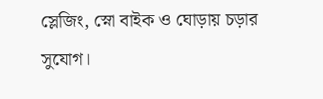স্লেজিং, স্নো বাইক ও ঘোড়ায় চড়ার সুযোগ।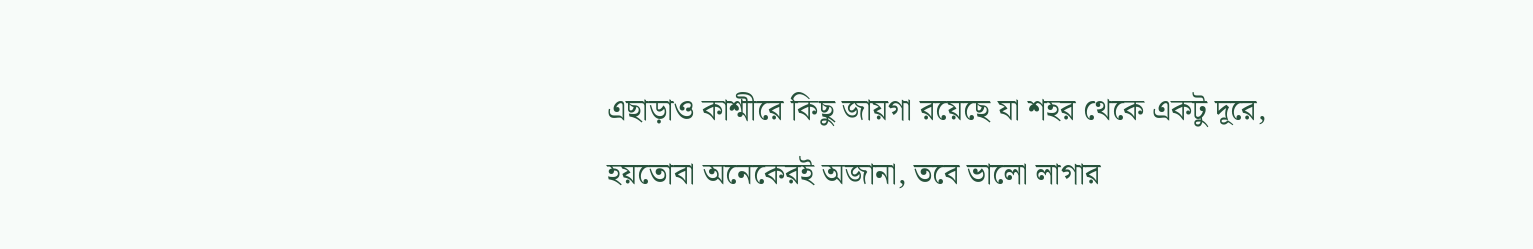এছাড়াও কাশ্মীরে কিছু জায়গা রয়েছে যা শহর থেকে একটু দূরে, হয়তোবা অনেকেরই অজানা, তবে ভালো লাগার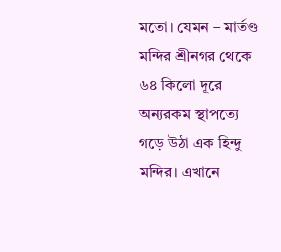মতো। যেমন – মার্তণ্ড মন্দির শ্রীনগর থেকে ৬৪ কিলো দূরে অন্যরকম স্থাপত্যে গড়ে উঠা এক হিন্দু মন্দির। এখানে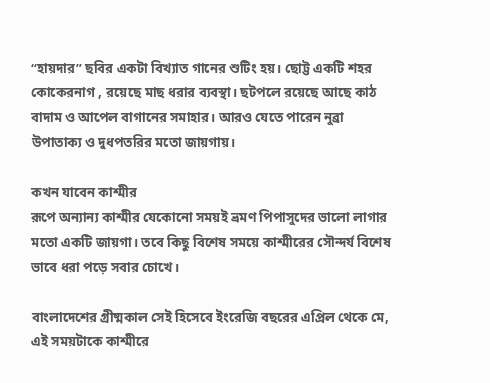“হায়দার” ছবির একটা বিখ্যাত গানের শুটিং হয়। ছোট্ট একটি শহর কোকেরনাগ , রয়েছে মাছ ধরার ব্যবস্থা। ছটপলে রয়েছে আছে কাঠ বাদাম ও আপেল বাগানের সমাহার। আরও যেতে পারেন নুব্রা উপাতাক্য ও দুধপতরির মতো জায়গায়।

কখন যাবেন কাশ্মীর
রূপে অন্যান্য কাশ্মীর যেকোনো সময়ই ভ্রমণ পিপাসুদের ভালো লাগার মতো একটি জায়গা। তবে কিছু বিশেষ সময়ে কাশ্মীরের সৌন্দর্য বিশেষ ভাবে ধরা পড়ে সবার চোখে।

বাংলাদেশের গ্রীষ্মকাল সেই হিসেবে ইংরেজি বছরের এপ্রিল থেকে মে, এই সময়টাকে কাশ্মীরে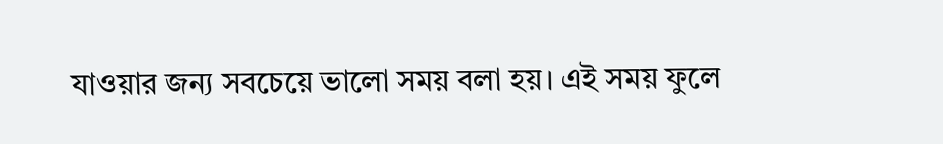যাওয়ার জন্য সবচেয়ে ভালো সময় বলা হয়। এই সময় ফুলে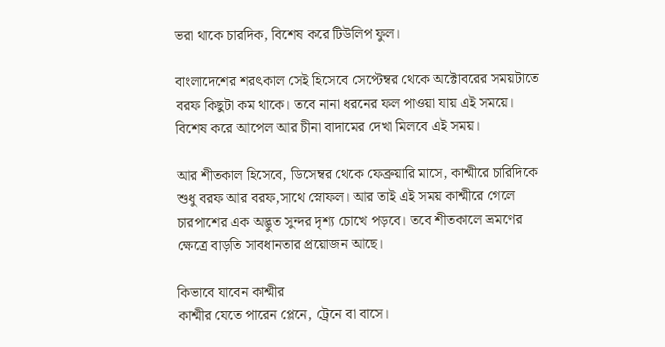ভরা থাকে চারদিক, বিশেষ করে টিউলিপ ফুল।

বাংলাদেশের শরৎকাল সেই হিসেবে সেপ্টেম্বর থেকে অক্টোবরের সময়টাতে বরফ কিছুটা কম থাকে। তবে নানা ধরনের ফল পাওয়া যায় এই সময়ে। বিশেষ করে আপেল আর চীনা বাদামের দেখা মিলবে এই সময়।

আর শীতকাল হিসেবে, ডিসেম্বর থেকে ফেব্রুয়ারি মাসে, কাশ্মীরে চারিদিকে শুধু বরফ আর বরফ,সাথে স্নোফল। আর তাই এই সময় কাশ্মীরে গেলে চারপাশের এক অদ্ভুত সুন্দর দৃশ্য চোখে পড়বে। তবে শীতকালে ভ্রমণের ক্ষেত্রে বাড়তি সাবধানতার প্রয়োজন আছে।

কিভাবে যাবেন কাশ্মীর
কাশ্মীর যেতে পারেন প্লেনে, ট্রেনে বা বাসে।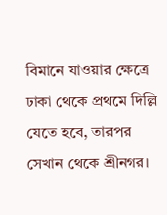বিমানে যাওয়ার ক্ষেত্রে ঢাকা থেকে প্রথমে দিল্লি যেতে হবে, তারপর সেখান থেকে শ্রীনগর।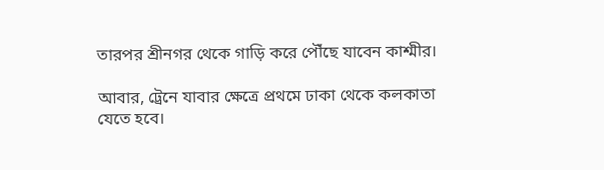তারপর শ্রীনগর থেকে গাড়ি করে পৌঁছে যাবেন কাশ্মীর।

আবার, ট্রেনে যাবার ক্ষেত্রে প্রথমে ঢাকা থেকে কলকাতা যেতে হবে।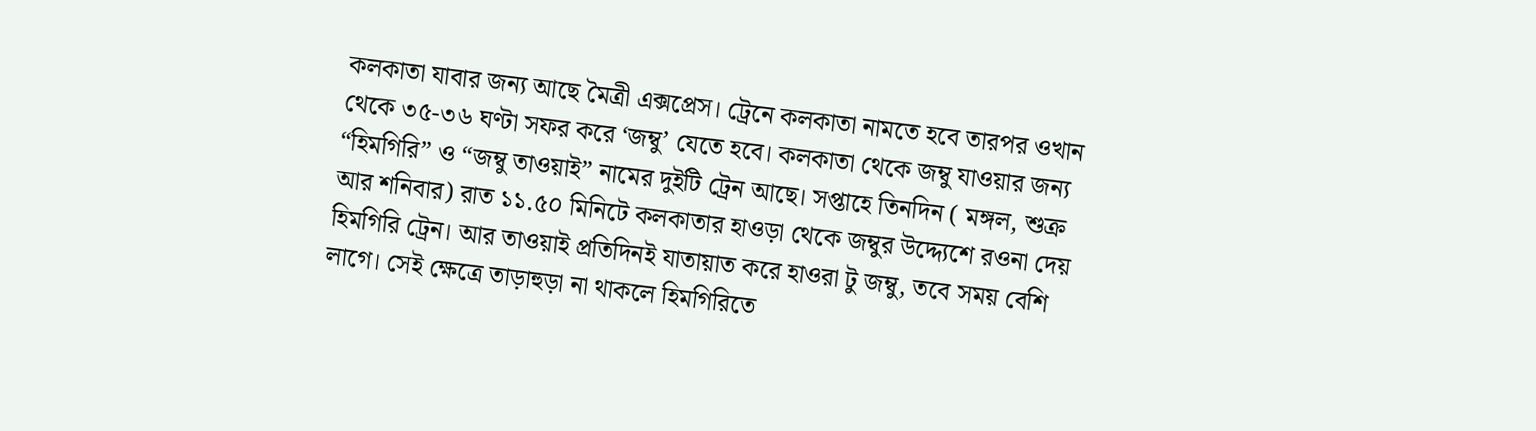কলকাতা যাবার জন্য আছে মৈত্রী এক্সপ্রেস। ট্রেনে কলকাতা নামতে হবে তারপর ওখান থেকে ৩৫-৩৬ ঘণ্টা সফর করে ‘জম্বু’ যেতে হবে। কলকাতা থেকে জম্বু যাওয়ার জন্য “হিমগিরি” ও “জম্বু তাওয়াই” নামের দুইটি ট্রেন আছে। সপ্তাহে তিনদিন ( মঙ্গল, শুক্র আর শনিবার) রাত ১১.৫০ মিনিটে কলকাতার হাওড়া থেকে জম্বুর উদ্দ্যেশে রওনা দেয় হিমগিরি ট্রেন। আর তাওয়াই প্রতিদিনই যাতায়াত করে হাওরা টু জম্বু, তবে সময় বেশি লাগে। সেই ক্ষেত্রে তাড়াহুড়া না থাকলে হিমগিরিতে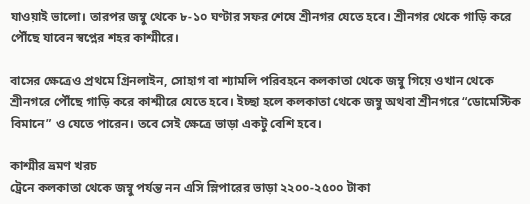যাওয়াই ভালো। তারপর জম্বু থেকে ৮-১০ ঘণ্টার সফর শেষে শ্রীনগর যেতে হবে। শ্রীনগর থেকে গাড়ি করে পৌঁছে যাবেন স্বপ্নের শহর কাশ্মীরে।

বাসের ক্ষেত্রেও প্রথমে গ্রিনলাইন, সোহাগ বা শ্যামলি পরিবহনে কলকাতা থেকে জম্বু গিয়ে ওখান থেকে শ্রীনগরে পৌঁছে গাড়ি করে কাশ্মীরে যেতে হবে। ইচ্ছা হলে কলকাতা থেকে জম্বু অথবা শ্রীনগরে “ডোমেস্টিক বিমানে” ও যেতে পারেন। তবে সেই ক্ষেত্রে ভাড়া একটু বেশি হবে।

কাশ্মীর ভ্রমণ খরচ
ট্রেনে কলকাতা থেকে জম্বু পর্যন্ত নন এসি স্লিপারের ভাড়া ২২০০-২৫০০ টাকা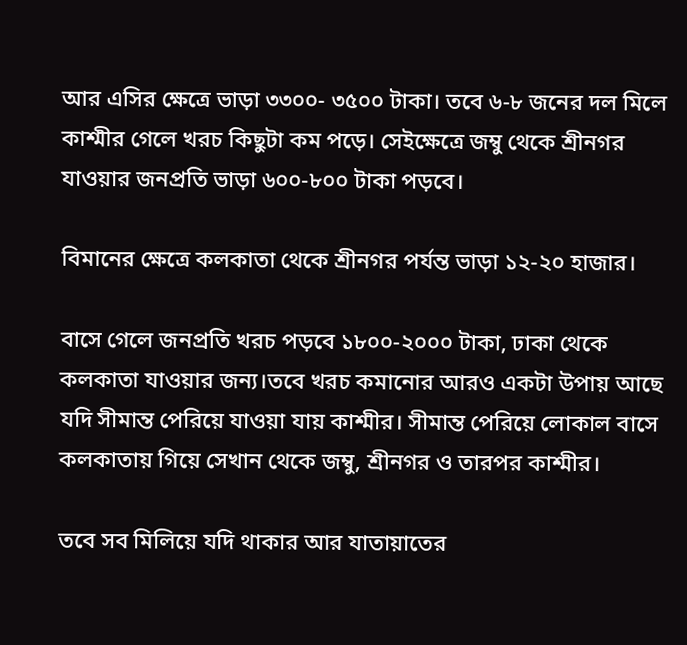আর এসির ক্ষেত্রে ভাড়া ৩৩০০- ৩৫০০ টাকা। তবে ৬-৮ জনের দল মিলে কাশ্মীর গেলে খরচ কিছুটা কম পড়ে। সেইক্ষেত্রে জম্বু থেকে শ্রীনগর যাওয়ার জনপ্রতি ভাড়া ৬০০-৮০০ টাকা পড়বে।

বিমানের ক্ষেত্রে কলকাতা থেকে শ্রীনগর পর্যন্ত ভাড়া ১২-২০ হাজার।

বাসে গেলে জনপ্রতি খরচ পড়বে ১৮০০-২০০০ টাকা, ঢাকা থেকে কলকাতা যাওয়ার জন্য।তবে খরচ কমানোর আরও একটা উপায় আছে যদি সীমান্ত পেরিয়ে যাওয়া যায় কাশ্মীর। সীমান্ত পেরিয়ে লোকাল বাসে কলকাতায় গিয়ে সেখান থেকে জম্বু, শ্রীনগর ও তারপর কাশ্মীর।

তবে সব মিলিয়ে যদি থাকার আর যাতায়াতের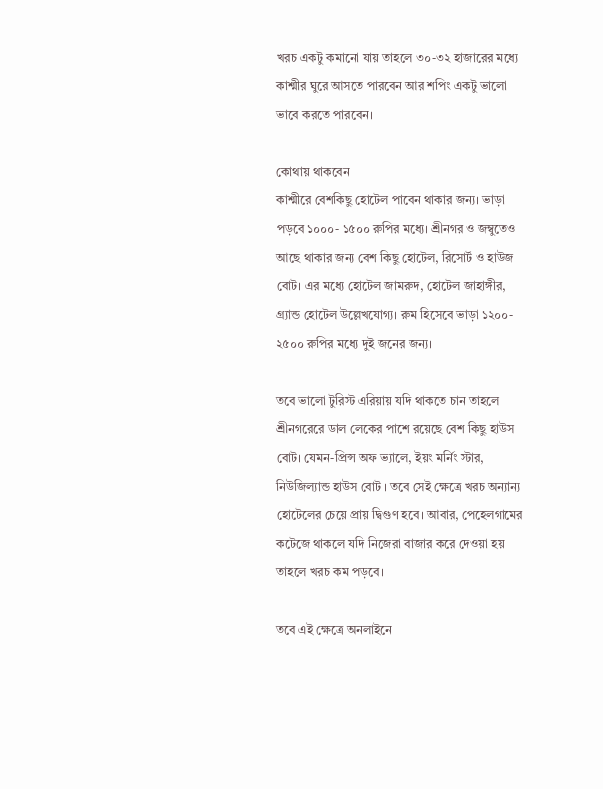খরচ একটু কমানো যায় তাহলে ৩০-৩২ হাজারের মধ্যে কাশ্মীর ঘুরে আসতে পারবেন আর শপিং একটু ভালো ভাবে করতে পারবেন।

কোথায় থাকবেন
কাশ্মীরে বেশকিছু হোটেল পাবেন থাকার জন্য। ভাড়া পড়বে ১০০০- ১৫০০ রুপির মধ্যে। শ্রীনগর ও জম্বুতেও আছে থাকার জন্য বেশ কিছু হোটেল, রিসোর্ট ও হাউজ বোট। এর মধ্যে হোটেল জামরুদ, হোটেল জাহাঙ্গীর, গ্র্যান্ড হোটেল উল্লেখযোগ্য। রুম হিসেবে ভাড়া ১২০০- ২৫০০ রুপির মধ্যে দুই জনের জন্য।

তবে ভালো টুরিস্ট এরিয়ায় যদি থাকতে চান তাহলে শ্রীনগরেরে ডাল লেকের পাশে রয়েছে বেশ কিছু হাউস বোট। যেমন-প্রিন্স অফ ভ্যালে, ইয়ং মর্নিং স্টার, নিউজিল্যান্ড হাউস বোট । তবে সেই ক্ষেত্রে খরচ অন্যান্য হোটেলের চেয়ে প্রায় দ্বিগুণ হবে। আবার, পেহেলগামের কটেজে থাকলে যদি নিজেরা বাজার করে দেওয়া হয় তাহলে খরচ কম পড়বে।

তবে এই ক্ষেত্রে অনলাইনে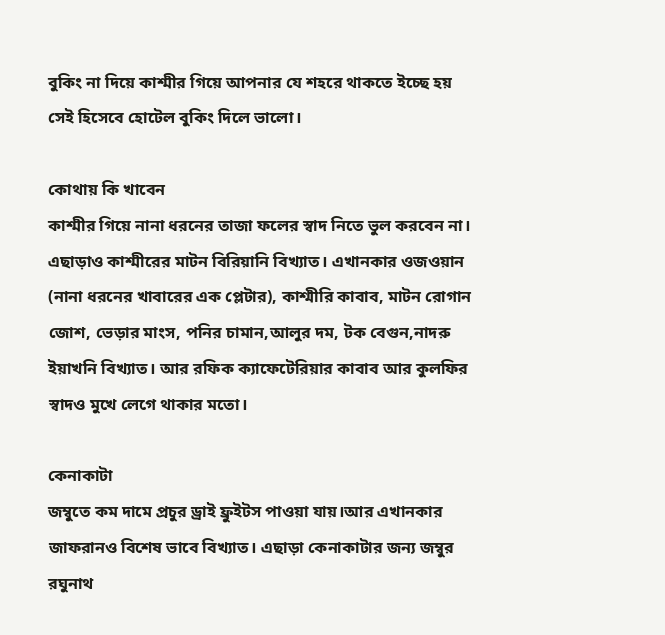বুকিং না দিয়ে কাশ্মীর গিয়ে আপনার যে শহরে থাকতে ইচ্ছে হয় সেই হিসেবে হোটেল বুকিং দিলে ভালো।

কোথায় কি খাবেন
কাশ্মীর গিয়ে নানা ধরনের তাজা ফলের স্বাদ নিতে ভুল করবেন না। এছাড়াও কাশ্মীরের মাটন বিরিয়ানি বিখ্যাত। এখানকার ওজওয়ান (নানা ধরনের খাবারের এক প্লেটার), কাশ্মীরি কাবাব, মাটন রোগান জোশ, ভেড়ার মাংস, পনির চামান,আলুর দম, টক বেগুন,নাদরু ইয়াখনি বিখ্যাত। আর রফিক ক্যাফেটেরিয়ার কাবাব আর কুলফির স্বাদও মুখে লেগে থাকার মতো।

কেনাকাটা
জম্বুতে কম দামে প্রচুর ড্রাই ফ্রুইটস পাওয়া যায়।আর এখানকার জাফরানও বিশেষ ভাবে বিখ্যাত। এছাড়া কেনাকাটার জন্য জম্বুর রঘুনাথ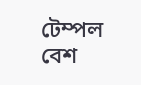টেম্পল বেশ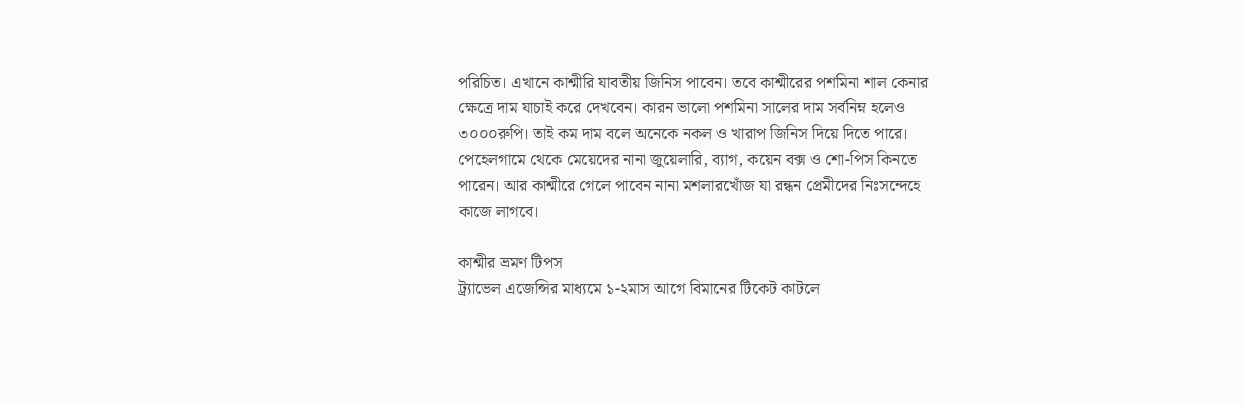পরিচিত। এখানে কাশ্মীরি যাবতীয় জিনিস পাবেন। তবে কাশ্মীরের পশমিনা শাল কেনার ক্ষেত্রে দাম যাচাই করে দেখবেন। কারন ভালো পশমিনা সালের দাম সর্বনিম্ন হলেও ৩০০০রুপি। তাই কম দাম বলে অনেকে নকল ও খারাপ জিনিস দিয়ে দিতে পারে। পেহেলগামে থেকে মেয়েদের নানা জুয়েলারি, ব্যাগ, কয়েন বক্স ও শো-পিস কিনতে পারেন। আর কাশ্মীরে গেলে পাবেন নানা মশলারখোঁজ যা রন্ধন প্রেমীদের নিঃসন্দেহে কাজে লাগবে।

কাশ্মীর ভ্রমণ টিপস
ট্র্যাভেল এজেন্সির মাধ্যমে ১-২মাস আগে বিমানের টিকেট কাটলে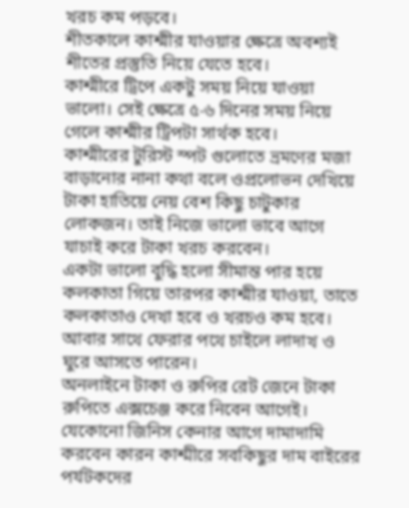খরচ কম পড়বে।
শীতকালে কাশ্মীর যাওয়ার ক্ষেত্রে অবশ্যই শীতের প্রস্তুতি নিয়ে যেতে হবে।
কাশ্মীরে ট্রিপে একটু সময় নিয়ে যাওয়া ভালো। সেই ক্ষেত্রে ৫-৬ দিনের সময় নিয়ে গেলে কাশ্মীর ট্রিপটা সার্থক হবে।
কাশ্মীরের টুরিস্ট স্পট গুলোতে ভ্রমণের মজা বাড়ানোর নানা কথা বলে ওপ্রলোভন দেখিয়ে টাকা হাতিয়ে নেয় বেশ কিছু চাটুকার লোকজন। তাই নিজে ভালো ভাবে আগে যাচাই করে টাকা খরচ করবেন।
একটা ভালো বুদ্ধি হলো সীমান্ত পার হয়ে কলকাতা গিয়ে তারপর কাশ্মীর যাওয়া, তাতে কলকাতাও দেখা হবে ও খরচও কম হবে। আবার সাথে ফেরার পথে চাইলে লাদাখ ও ঘুরে আসতে পারেন।
অনলাইনে টাকা ও রুপির রেট জেনে টাকা রুপিতে এক্সচেঞ্জ করে নিবেন আগেই।
যেকোনো জিনিস কেনার আগে দামাদামি করবেন কারন কাশ্মীরে সবকিছুর দাম বাইরের পর্যটকদের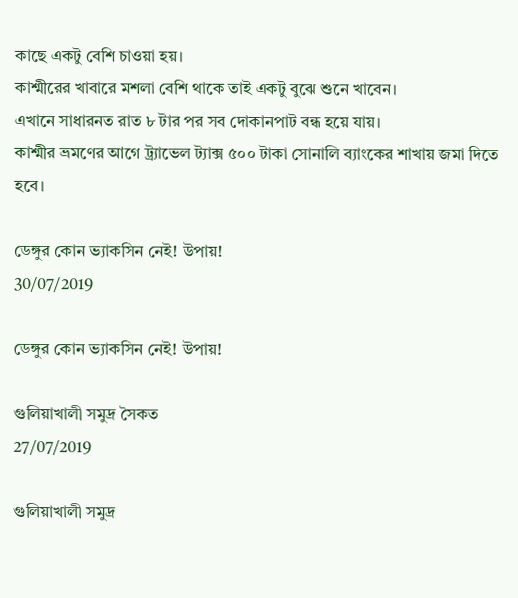কাছে একটু বেশি চাওয়া হয়।
কাশ্মীরের খাবারে মশলা বেশি থাকে তাই একটু বুঝে শুনে খাবেন।
এখানে সাধারনত রাত ৮ টার পর সব দোকানপাট বন্ধ হয়ে যায়।
কাশ্মীর ভ্রমণের আগে ট্র্যাভেল ট্যাক্স ৫০০ টাকা সোনালি ব্যাংকের শাখায় জমা দিতে হবে।

ডেঙ্গুর কোন ভ্যাকসিন নেই! উপায়!
30/07/2019

ডেঙ্গুর কোন ভ্যাকসিন নেই! উপায়!

গুলিয়াখালী সমুদ্র সৈকত
27/07/2019

গুলিয়াখালী সমুদ্র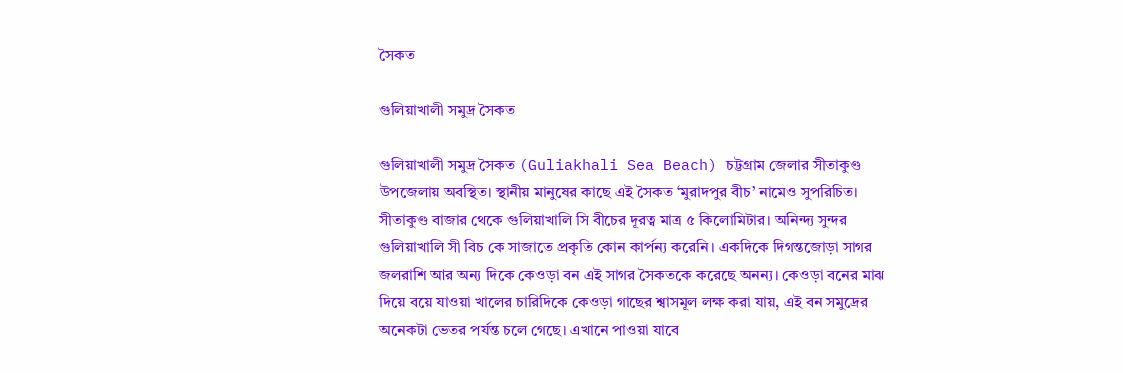সৈকত

গুলিয়াখালী সমুদ্র সৈকত

গুলিয়াখালী সমুদ্র সৈকত (Guliakhali Sea Beach) চট্টগ্রাম জেলার সীতাকুণ্ড উপজেলায় অবস্থিত। স্থানীয় মানুষের কাছে এই সৈকত ‘মুরাদপুর বীচ’ নামেও সুপরিচিত। সীতাকুণ্ড বাজার থেকে গুলিয়াখালি সি বীচের দূরত্ব মাত্র ৫ কিলোমিটার। অনিন্দ্য সুন্দর গুলিয়াখালি সী বিচ কে সাজাতে প্রকৃতি কোন কার্পন্য করেনি। একদিকে দিগন্তজোড়া সাগর জলরাশি আর অন্য দিকে কেওড়া বন এই সাগর সৈকতকে করেছে অনন্য। কেওড়া বনের মাঝ দিয়ে বয়ে যাওয়া খালের চারিদিকে কেওড়া গাছের শ্বাসমূল লক্ষ করা যায়, এই বন সমুদ্রের অনেকটা ভেতর পর্যন্ত চলে গেছে। এখানে পাওয়া যাবে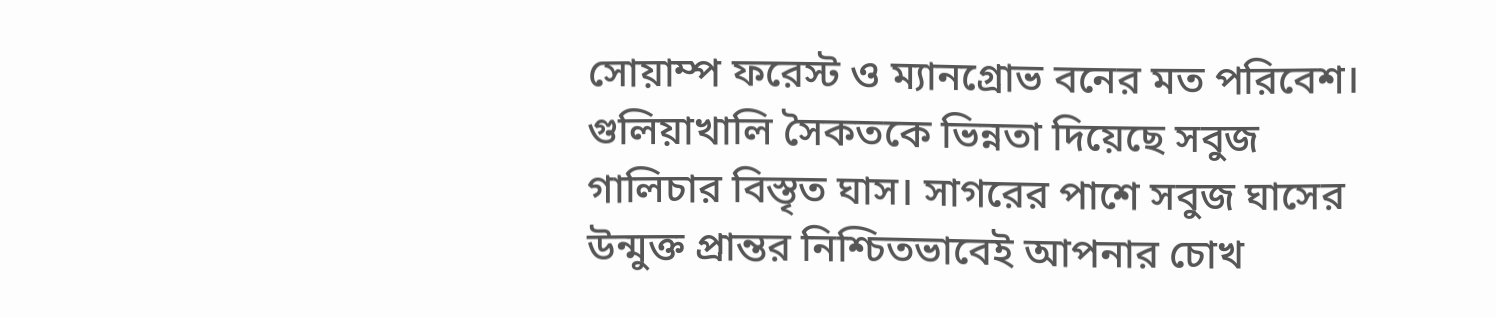সোয়াম্প ফরেস্ট ও ম্যানগ্রোভ বনের মত পরিবেশ। গুলিয়াখালি সৈকতকে ভিন্নতা দিয়েছে সবুজ গালিচার বিস্তৃত ঘাস। সাগরের পাশে সবুজ ঘাসের উন্মুক্ত প্রান্তর নিশ্চিতভাবেই আপনার চোখ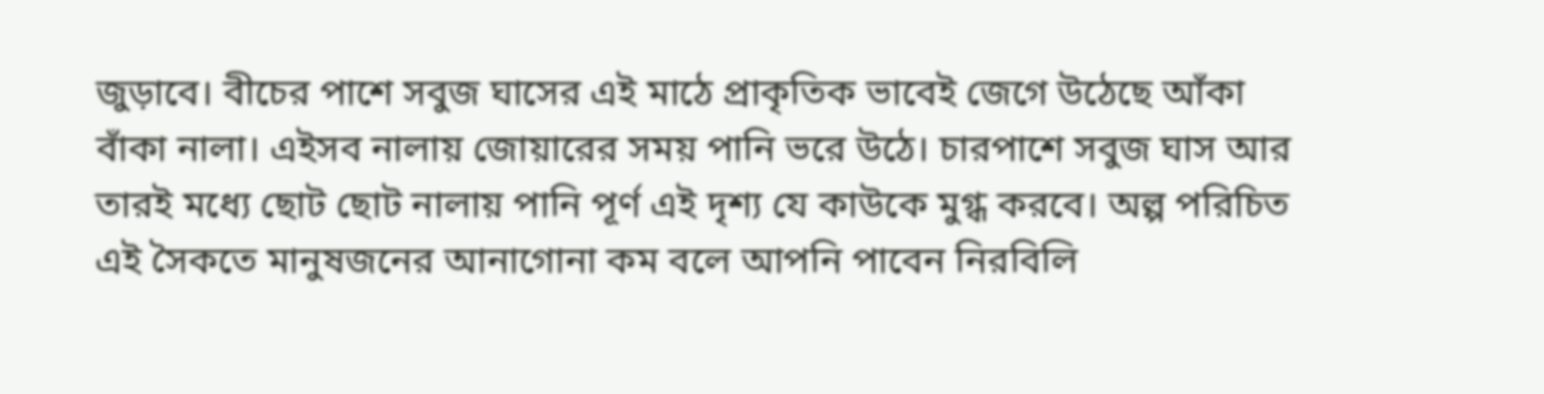জুড়াবে। বীচের পাশে সবুজ ঘাসের এই মাঠে প্রাকৃতিক ভাবেই জেগে উঠেছে আঁকা বাঁকা নালা। এইসব নালায় জোয়ারের সময় পানি ভরে উঠে। চারপাশে সবুজ ঘাস আর তারই মধ্যে ছোট ছোট নালায় পানি পূর্ণ এই দৃশ্য যে কাউকে মুগ্ধ করবে। অল্প পরিচিত এই সৈকতে মানুষজনের আনাগোনা কম বলে আপনি পাবেন নিরবিলি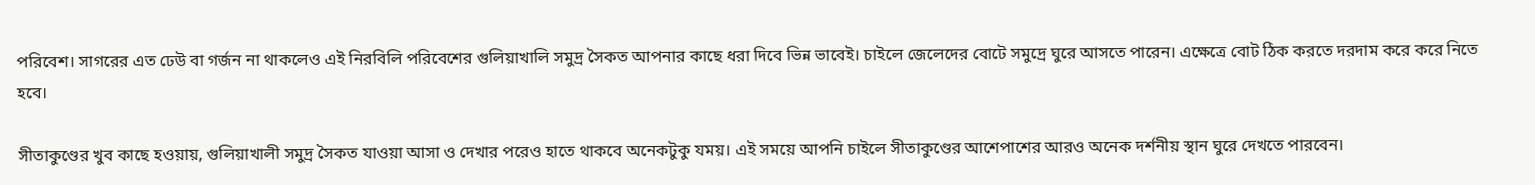পরিবেশ। সাগরের এত ঢেউ বা গর্জন না থাকলেও এই নিরবিলি পরিবেশের গুলিয়াখালি সমুদ্র সৈকত আপনার কাছে ধরা দিবে ভিন্ন ভাবেই। চাইলে জেলেদের বোটে সমুদ্রে ঘুরে আসতে পারেন। এক্ষেত্রে বোট ঠিক করতে দরদাম করে করে নিতে হবে।

সীতাকুণ্ডের খুব কাছে হওয়ায়, গুলিয়াখালী সমুদ্র সৈকত যাওয়া আসা ও দেখার পরেও হাতে থাকবে অনেকটুকু যময়। এই সময়ে আপনি চাইলে সীতাকুণ্ডের আশেপাশের আরও অনেক দর্শনীয় স্থান ঘুরে দেখতে পারবেন।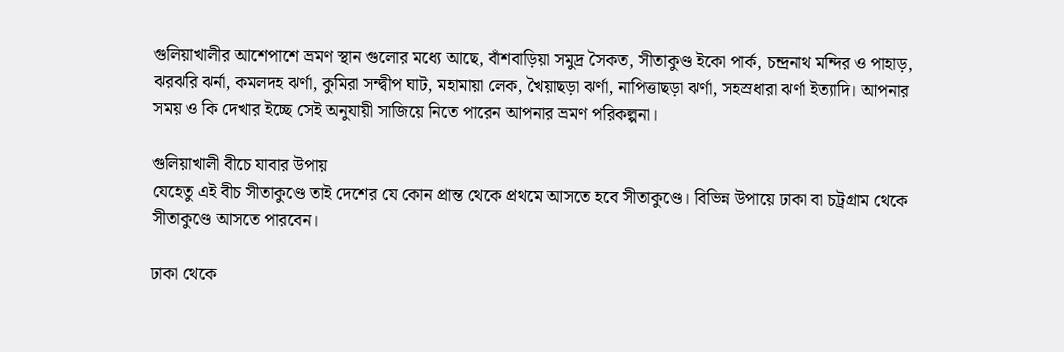গুলিয়াখালীর আশেপাশে ভ্রমণ স্থান গুলোর মধ্যে আছে, বাঁশবাড়িয়া সমুদ্র সৈকত, সীতাকুণ্ড ইকো পার্ক, চন্দ্রনাথ মন্দির ও পাহাড়, ঝরঝরি ঝর্না, কমলদহ ঝর্ণা, কুমিরা সন্দ্বীপ ঘাট, মহামায়া লেক, খৈয়াছড়া ঝর্ণা, নাপিত্তাছড়া ঝর্ণা, সহস্রধারা ঝর্ণা ইত্যাদি। আপনার সময় ও কি দেখার ইচ্ছে সেই অনুযায়ী সাজিয়ে নিতে পারেন আপনার ভ্রমণ পরিকল্পনা।

গুলিয়াখালী বীচে যাবার উপায়
যেহেতু এই বীচ সীতাকুণ্ডে তাই দেশের যে কোন প্রান্ত থেকে প্রথমে আসতে হবে সীতাকুণ্ডে। বিভিন্ন উপায়ে ঢাকা বা চট্রগ্রাম থেকে সীতাকুণ্ডে আসতে পারবেন।

ঢাকা থেকে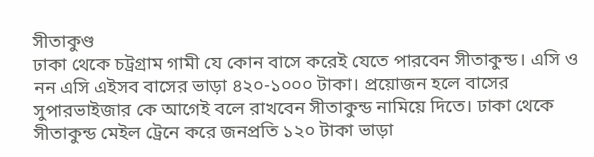সীতাকুণ্ড
ঢাকা থেকে চট্রগ্রাম গামী যে কোন বাসে করেই যেতে পারবেন সীতাকুন্ড। এসি ও নন এসি এইসব বাসের ভাড়া ৪২০-১০০০ টাকা। প্রয়োজন হলে বাসের সুপারভাইজার কে আগেই বলে রাখবেন সীতাকুন্ড নামিয়ে দিতে। ঢাকা থেকে সীতাকুন্ড মেইল ট্রেনে করে জনপ্রতি ১২০ টাকা ভাড়া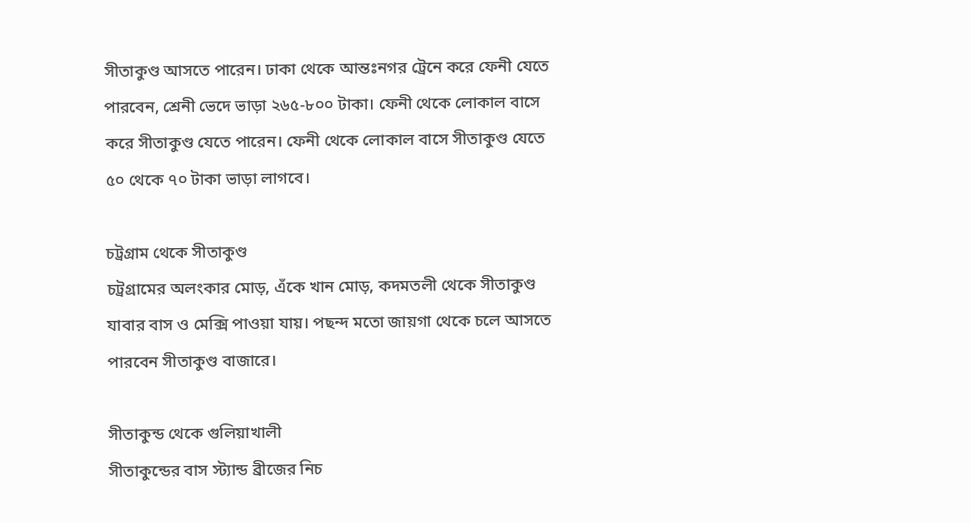সীতাকুণ্ড আসতে পারেন। ঢাকা থেকে আন্তঃনগর ট্রেনে করে ফেনী যেতে পারবেন, শ্রেনী ভেদে ভাড়া ২৬৫-৮০০ টাকা। ফেনী থেকে লোকাল বাসে করে সীতাকুণ্ড যেতে পারেন। ফেনী থেকে লোকাল বাসে সীতাকুণ্ড যেতে ৫০ থেকে ৭০ টাকা ভাড়া লাগবে।

চট্রগ্রাম থেকে সীতাকুণ্ড
চট্রগ্রামের অলংকার মোড়, এঁকে খান মোড়, কদমতলী থেকে সীতাকুণ্ড যাবার বাস ও মেক্সি পাওয়া যায়। পছন্দ মতো জায়গা থেকে চলে আসতে পারবেন সীতাকুণ্ড বাজারে।

সীতাকুন্ড থেকে গুলিয়াখালী
সীতাকুন্ডের বাস স্ট্যান্ড ব্রীজের নিচ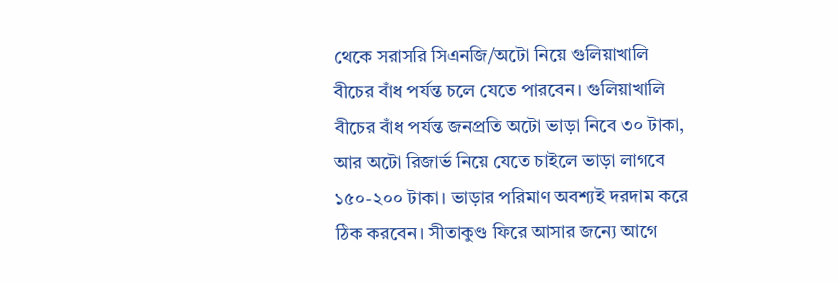থেকে সরাসরি সিএনজি/অটো নিয়ে গুলিয়াখালি বীচের বাঁধ পর্যন্ত চলে যেতে পারবেন। গুলিয়াখালি বীচের বাঁধ পর্যন্ত জনপ্রতি অটো ভাড়া নিবে ৩০ টাকা, আর অটো রিজার্ভ নিয়ে যেতে চাইলে ভাড়া লাগবে ১৫০-২০০ টাকা। ভাড়ার পরিমাণ অবশ্যই দরদাম করে ঠিক করবেন। সীতাকুণ্ড ফিরে আসার জন্যে আগে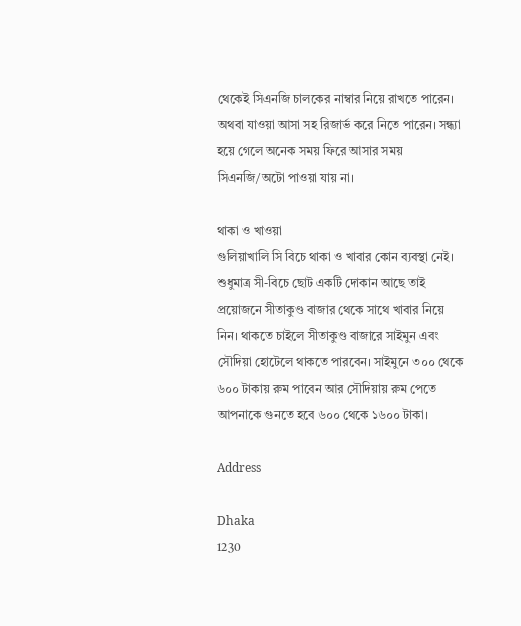থেকেই সিএনজি চালকের নাম্বার নিয়ে রাখতে পারেন। অথবা যাওয়া আসা সহ রিজার্ভ করে নিতে পারেন। সন্ধ্যা হয়ে গেলে অনেক সময় ফিরে আসার সময় সিএনজি/অটো পাওয়া যায় না।

থাকা ও খাওয়া
গুলিয়াখালি সি বিচে থাকা ও খাবার কোন ব্যবস্থা নেই। শুধুমাত্র সী-বিচে ছোট একটি দোকান আছে তাই প্রয়োজনে সীতাকুণ্ড বাজার থেকে সাথে খাবার নিয়ে নিন। থাকতে চাইলে সীতাকুণ্ড বাজারে সাইমুন এবং সৌদিয়া হোটেলে থাকতে পারবেন। সাইমুনে ৩০০ থেকে ৬০০ টাকায় রুম পাবেন আর সৌদিয়ায় রুম পেতে আপনাকে গুনতে হবে ৬০০ থেকে ১৬০০ টাকা।

Address

Dhaka
1230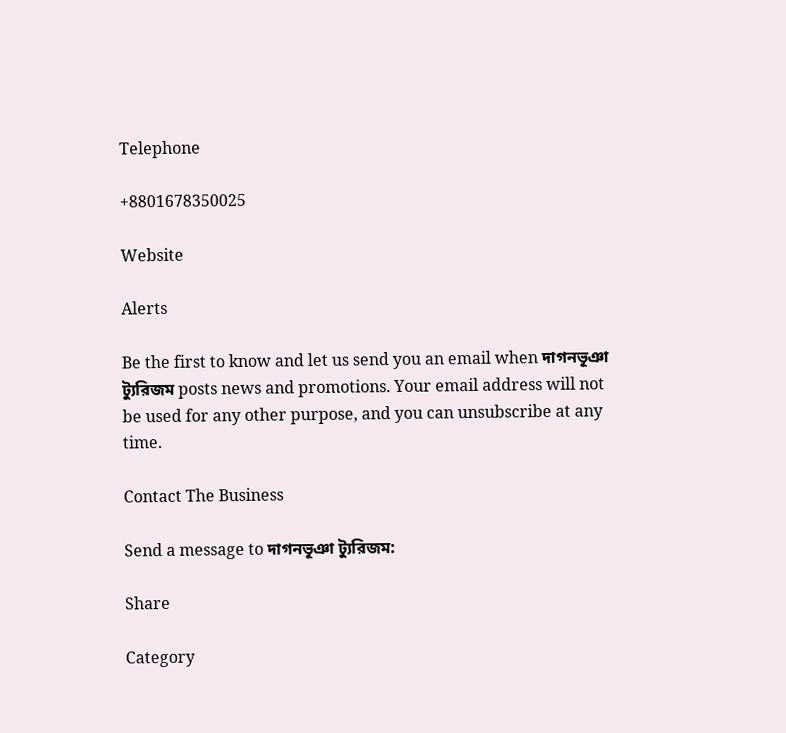Telephone

+8801678350025

Website

Alerts

Be the first to know and let us send you an email when দাগনভূঞা ট্যুরিজম posts news and promotions. Your email address will not be used for any other purpose, and you can unsubscribe at any time.

Contact The Business

Send a message to দাগনভূঞা ট্যুরিজম:

Share

Category